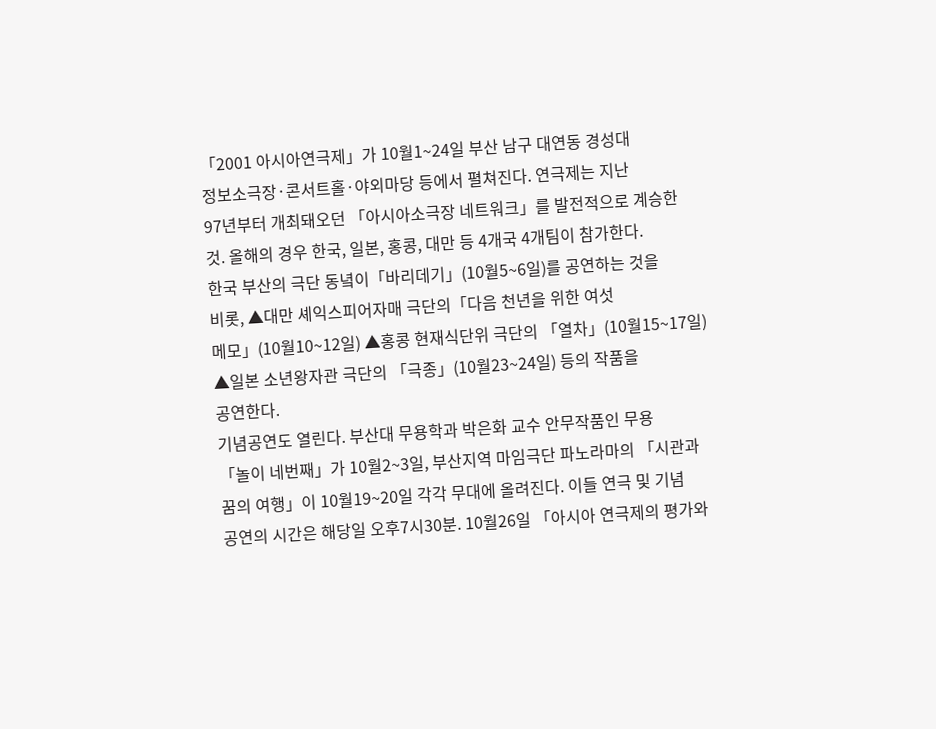「2001 아시아연극제」가 10월1~24일 부산 남구 대연동 경성대
정보소극장·콘서트홀·야외마당 등에서 펼쳐진다. 연극제는 지난
97년부터 개최돼오던 「아시아소극장 네트워크」를 발전적으로 계승한
것. 올해의 경우 한국, 일본, 홍콩, 대만 등 4개국 4개팀이 참가한다.
한국 부산의 극단 동녘이「바리데기」(10월5~6일)를 공연하는 것을
비롯, ▲대만 셰익스피어자매 극단의「다음 천년을 위한 여섯
메모」(10월10~12일) ▲홍콩 현재식단위 극단의 「열차」(10월15~17일)
▲일본 소년왕자관 극단의 「극종」(10월23~24일) 등의 작품을
공연한다.
기념공연도 열린다. 부산대 무용학과 박은화 교수 안무작품인 무용
「놀이 네번째」가 10월2~3일, 부산지역 마임극단 파노라마의 「시관과
꿈의 여행」이 10월19~20일 각각 무대에 올려진다. 이들 연극 및 기념
공연의 시간은 해당일 오후7시30분. 10월26일 「아시아 연극제의 평가와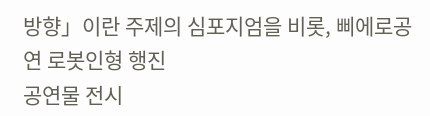방향」이란 주제의 심포지엄을 비롯, 삐에로공연 로봇인형 행진
공연물 전시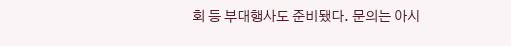회 등 부대행사도 준비됐다. 문의는 아시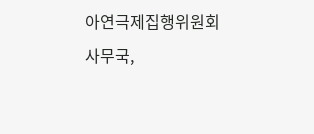아연극제집행위원회
사무국,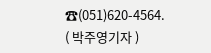☎(051)620-4564.
( 박주영기자 )